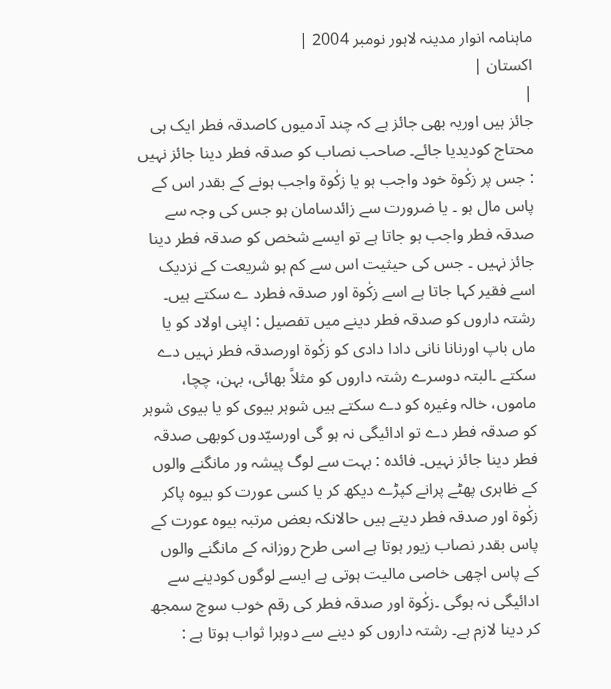ماہنامہ انوار مدینہ لاہور نومبر 2004 |
اكستان |
|
جائز ہیں اوریہ بھی جائز ہے کہ چند آدمیوں کاصدقہ فطر ایک ہی محتاج کودیدیا جائے۔ صاحب نصاب کو صدقہ فطر دینا جائز نہیں : جس پر زکٰوة خود واجب ہو یا زکٰوة واجب ہونے کے بقدر اس کے پاس مال ہو ۔ یا ضرورت سے زائدسامان ہو جس کی وجہ سے صدقہ فطر واجب ہو جاتا ہے تو ایسے شخص کو صدقہ فطر دینا جائز نہیں ۔ جس کی حیثیت اس سے کم ہو شریعت کے نزدیک اسے فقیر کہا جاتا ہے اسے زکٰوة اور صدقہ فطرد ے سکتے ہیں۔ رشتہ داروں کو صدقہ فطر دینے میں تفصیل : اپنی اولاد کو یا ماں باپ اورنانا نانی دادا دادی کو زکٰوة اورصدقہ فطر نہیں دے سکتے ۔البتہ دوسرے رشتہ داروں کو مثلاً بھائی، بہن، چچا، ماموں، خالہ وغیرہ کو دے سکتے ہیں شوہر بیوی کو یا بیوی شوہر کو صدقہ فطر دے تو ادائیگی نہ ہو گی اورسیّدوں کوبھی صدقہ فطر دینا جائز نہیں۔ فائدہ : بہت سے لوگ پیشہ ور مانگنے والوں کے ظاہری پھٹے پرانے کپڑے دیکھ کر یا کسی عورت کو بیوہ پاکر زکٰوة اور صدقہ فطر دیتے ہیں حالانکہ بعض مرتبہ بیوہ عورت کے پاس بقدر نصاب زیور ہوتا ہے اسی طرح روزانہ کے مانگنے والوں کے پاس اچھی خاصی مالیت ہوتی ہے ایسے لوگوں کودینے سے ادائیگی نہ ہوگی ۔زکٰوة اور صدقہ فطر کی رقم خوب سوچ سمجھ کر دینا لازم ہے۔ رشتہ داروں کو دینے سے دوہرا ثواب ہوتا ہے :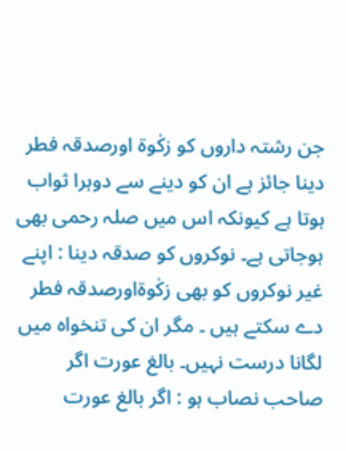جن رشتہ داروں کو زکٰوة اورصدقہ فطر دینا جائز ہے ان کو دینے سے دوہرا ثواب ہوتا ہے کیونکہ اس میں صلہ رحمی بھی ہوجاتی ہے۔ نوکروں کو صدقہ دینا : اپنے غیر نوکروں کو بھی زکٰوةاورصدقہ فطر دے سکتے ہیں ۔ مگر ان کی تنخواہ میں لگانا درست نہیں۔ بالغ عورت اگر صاحب نصاب ہو : اگر بالغ عورت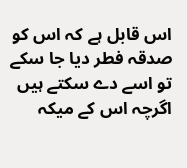اس قابل ہے کہ اس کو صدقہ فطر دیا جا سکے تو اسے دے سکتے ہیں اگرچہ اس کے میکہ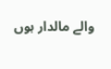والے مالدار ہوں